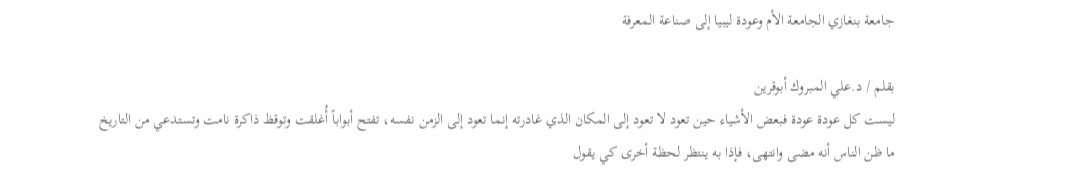جامعة بنغازي الجامعة الأم وعودة ليبيا إلى صناعة المعرفة

بقلم / د.علي المبروك أبوقرين
ليست كل عودة عودة فبعض الأشياء حين تعود لا تعود إلى المكان الذي غادرته إنما تعود إلى الزمن نفسه، تفتح أبواباً أُغلقت وتوقظ ذاكرة نامت وتستدعي من التاريخ ما ظن الناس أنه مضى وانتهى، فإذا به ينتظر لحظة أخرى كي يقول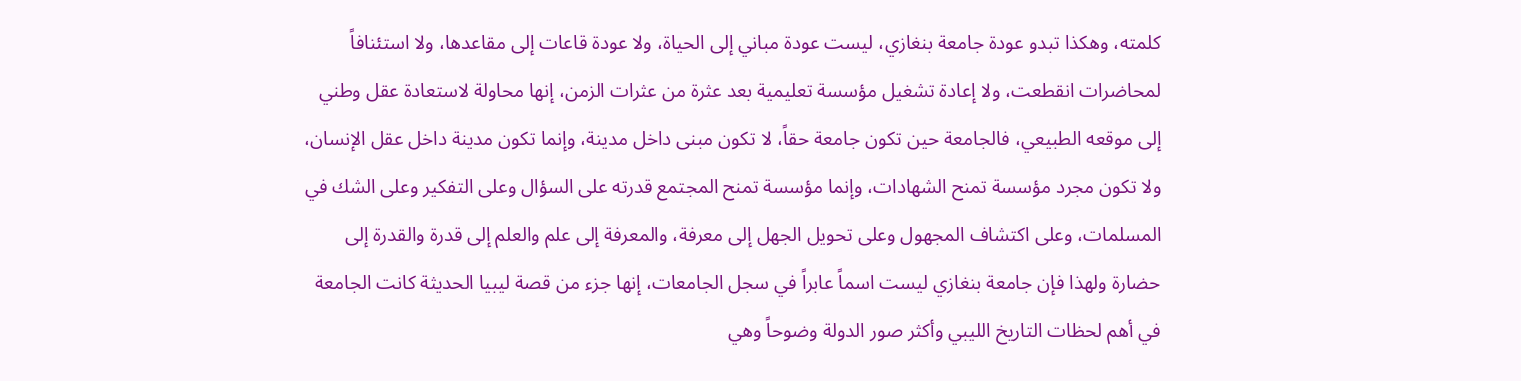كلمته، وهكذا تبدو عودة جامعة بنغازي، ليست عودة مباني إلى الحياة، ولا عودة قاعات إلى مقاعدها، ولا استئنافاً لمحاضرات انقطعت، ولا إعادة تشغيل مؤسسة تعليمية بعد عثرة من عثرات الزمن، إنها محاولة لاستعادة عقل وطني إلى موقعه الطبيعي، فالجامعة حين تكون جامعة حقاً، لا تكون مبنى داخل مدينة، وإنما تكون مدينة داخل عقل الإنسان، ولا تكون مجرد مؤسسة تمنح الشهادات، وإنما مؤسسة تمنح المجتمع قدرته على السؤال وعلى التفكير وعلى الشك في المسلمات، وعلى اكتشاف المجهول وعلى تحويل الجهل إلى معرفة، والمعرفة إلى علم والعلم إلى قدرة والقدرة إلى حضارة ولهذا فإن جامعة بنغازي ليست اسماً عابراً في سجل الجامعات، إنها جزء من قصة ليبيا الحديثة كانت الجامعة في أهم لحظات التاريخ الليبي وأكثر صور الدولة وضوحاً وهي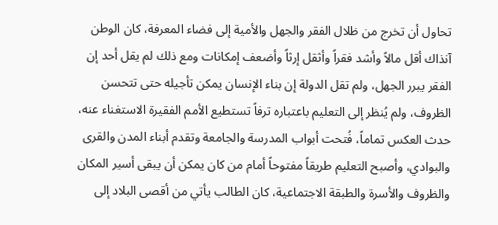تحاول أن تخرج من ظلال الفقر والجهل والأمية إلى فضاء المعرفة، كان الوطن آنذاك أقل مالاً وأشد فقراً وأثقل إرثاً وأضعف إمكانات ومع ذلك لم يقل أحد إن الفقر يبرر الجهل، ولم تقل الدولة إن بناء الإنسان يمكن تأجيله حتى تتحسن الظروف، ولم يُنظر إلى التعليم باعتباره ترفاً تستطيع الأمم الفقيرة الاستغناء عنه، حدث العكس تماماً، فُتحت أبواب المدرسة والجامعة وتقدم أبناء المدن والقرى والبوادي، وأصبح التعليم طريقاً مفتوحاً أمام من كان يمكن أن يبقى أسير المكان والظروف والأسرة والطبقة الاجتماعية، كان الطالب يأتي من أقصى البلاد إلى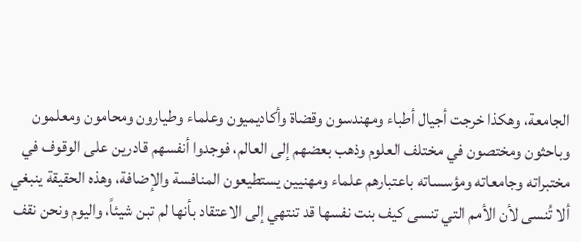الجامعة، وهكذا خرجت أجيال أطباء ومهندسون وقضاة وأكاديميون وعلماء وطيارون ومحامون ومعلمون وباحثون ومختصون في مختلف العلوم وذهب بعضهم إلى العالم، فوجدوا أنفسهم قادرين على الوقوف في مختبراته وجامعاته ومؤسساته باعتبارهم علماء ومهنيين يستطيعون المنافسة والإضافة، وهذه الحقيقة ينبغي ألا تُنسى لأن الأمم التي تنسى كيف بنت نفسها قد تنتهي إلى الاعتقاد بأنها لم تبن شيئاً، واليوم ونحن نقف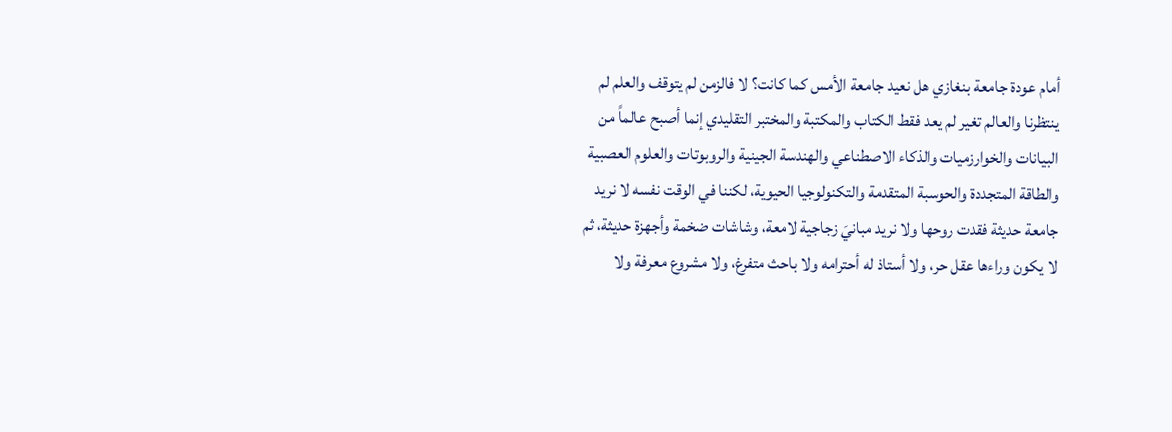أمام عودة جامعة بنغازي هل نعيد جامعة الأمس كما كانت؟ لا فالزمن لم يتوقف والعلم لم ينتظرنا والعالم تغير لم يعد فقط الكتاب والمكتبة والمختبر التقليدي إنما أصبح عالماً من البيانات والخوارزميات والذكاء الاصطناعي والهندسة الجينية والروبوتات والعلوم العصبية والطاقة المتجددة والحوسبة المتقدمة والتكنولوجيا الحيوية، لكننا في الوقت نفسه لا نريد جامعة حديثة فقدت روحها ولا نريد مبانيَ زجاجية لامعة، وشاشات ضخمة وأجهزة حديثة، ثم لا يكون وراءها عقل حر، ولا أستاذ له أحترامه ولا باحث متفرغ، ولا مشروع معرفة ولا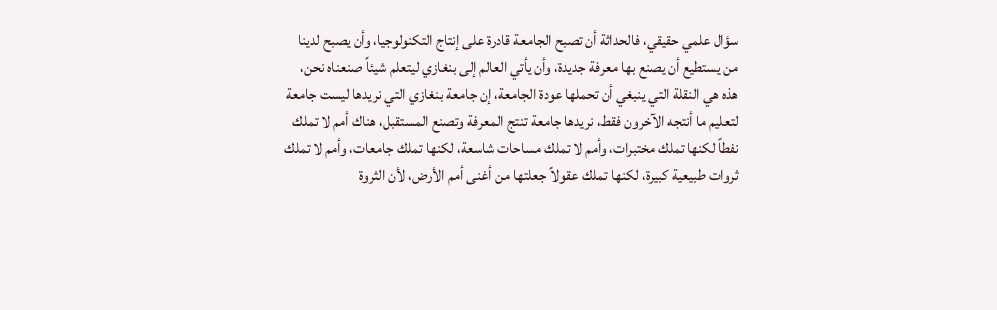سؤال علمي حقيقي، فالحداثة أن تصبح الجامعة قادرة على إنتاج التكنولوجيا، وأن يصبح لدينا من يستطيع أن يصنع بها معرفة جديدة، وأن يأتي العالم إلى بنغازي ليتعلم شيئاً صنعناه نحن، هذه هي النقلة التي ينبغي أن تحملها عودة الجامعة، إن جامعة بنغازي التي نريدها ليست جامعة لتعليم ما أنتجه الآخرون فقط، نريدها جامعة تنتج المعرفة وتصنع المستقبل، هناك أمم لا تملك نفطاً لكنها تملك مختبرات، وأمم لا تملك مساحات شاسعة، لكنها تملك جامعات، وأمم لا تملك ثروات طبيعية كبيرة، لكنها تملك عقولاً جعلتها من أغنى أمم الأرض، لأن الثروة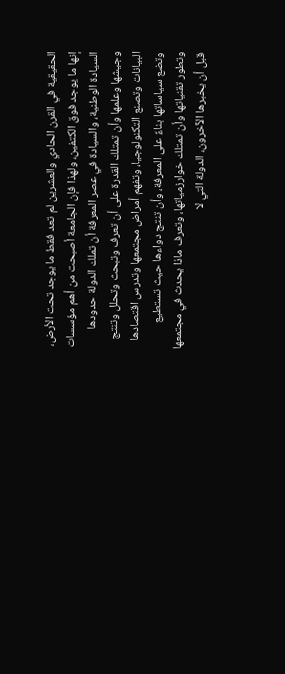الحقيقية في القرن الحادي والعشرين لم تعد فقط ما يوجد تحت الأرض، إنها ما يوجد فوق الكتفين، ولهذا فإن الجامعة أصبحت من أهم مؤسسات السيادة الوطنية، والسيادة في عصر المعرفة أن تملك الدولة حدودها وجيشها وعلمها وأن تمتلك القدرة على أن تعرف وتبحث وتحلل وتنتج البيانات وتصنع التكنولوجيا، وتفهم أمراض مجتمعها وتدرس اقتصادها وتضع سياساتها بناءً على المعرفة، وأن تنتج دواءها حيث تستطيع وتطور تقنياتها وأن تمتلك خوارزمياتها، وتعرف ماذا يحدث في مجتمعها قبل أن يخبرها الآخرون، الدولة التي لا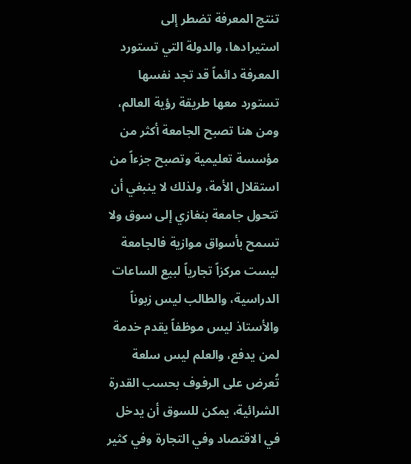تنتج المعرفة تضطر إلى استيرادها، والدولة التي تستورد المعرفة دائماً قد تجد نفسها تستورد معها طريقة رؤية العالم، ومن هنا تصبح الجامعة أكثر من مؤسسة تعليمية وتصبح جزءاً من استقلال الأمة، ولذلك لا ينبغي أن تتحول جامعة بنغازي إلى سوق ولا تسمح بأسواق موازية فالجامعة ليست مركزاً تجارياً لبيع الساعات الدراسية، والطالب ليس زبوناً والأستاذ ليس موظفاً يقدم خدمة لمن يدفع، والعلم ليس سلعة تُعرض على الرفوف بحسب القدرة الشرائية، يمكن للسوق أن يدخل في الاقتصاد وفي التجارة وفي كثير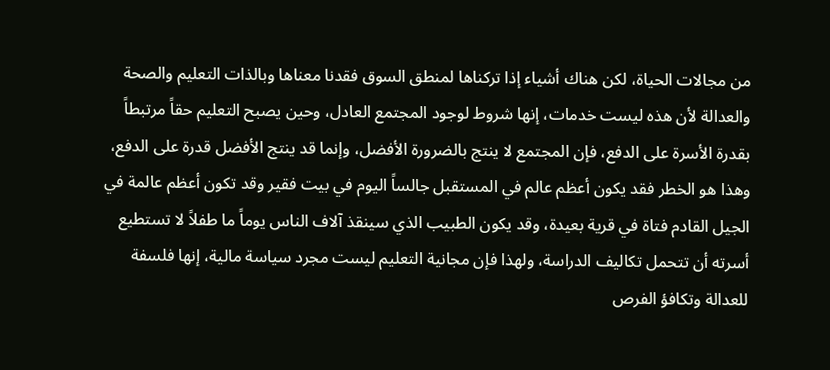من مجالات الحياة، لكن هناك أشياء إذا تركناها لمنطق السوق فقدنا معناها وبالذات التعليم والصحة والعدالة لأن هذه ليست خدمات، إنها شروط لوجود المجتمع العادل، وحين يصبح التعليم حقاً مرتبطاً بقدرة الأسرة على الدفع، فإن المجتمع لا ينتج بالضرورة الأفضل، وإنما قد ينتج الأفضل قدرة على الدفع، وهذا هو الخطر فقد يكون أعظم عالم في المستقبل جالساً اليوم في بيت فقير وقد تكون أعظم عالمة في الجيل القادم فتاة في قرية بعيدة، وقد يكون الطبيب الذي سينقذ آلاف الناس يوماً ما طفلاً لا تستطيع أسرته أن تتحمل تكاليف الدراسة، ولهذا فإن مجانية التعليم ليست مجرد سياسة مالية، إنها فلسفة للعدالة وتكافؤ الفرص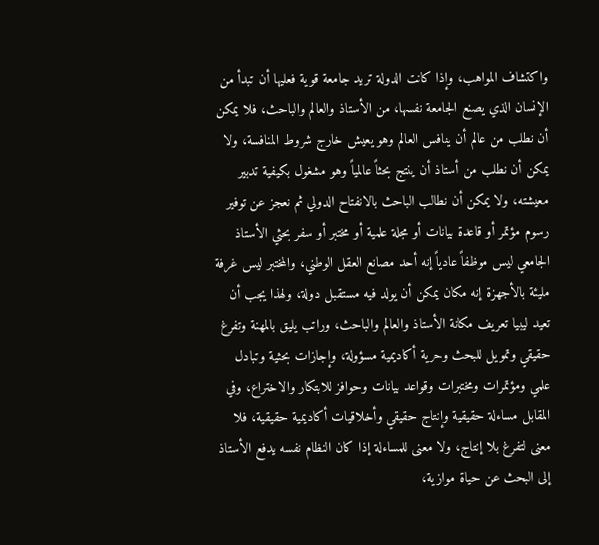واكتشاف المواهب، وإذا كانت الدولة تريد جامعة قوية فعليها أن تبدأ من الإنسان الذي يصنع الجامعة نفسها، من الأستاذ والعالم والباحث، فلا يمكن أن نطلب من عالم أن ينافس العالم وهو يعيش خارج شروط المنافسة، ولا يمكن أن نطلب من أستاذ أن ينتج بحثاً عالمياً وهو مشغول بكيفية تدبير معيشته، ولا يمكن أن نطالب الباحث بالانفتاح الدولي ثم نعجز عن توفير رسوم مؤتمر أو قاعدة بيانات أو مجلة علمية أو مختبر أو سفر بحثي الأستاذ الجامعي ليس موظفاً عادياً إنه أحد مصانع العقل الوطني، والمختبر ليس غرفة مليئة بالأجهزة إنه مكان يمكن أن يولد فيه مستقبل دولة، ولهذا يجب أن تعيد ليبيا تعريف مكانة الأستاذ والعالم والباحث، وراتب يليق بالمهنة وتفرغ حقيقي وتمويل للبحث وحرية أكاديمية مسؤولة، وإجازات بحثية وتبادل علمي ومؤتمرات ومختبرات وقواعد بيانات وحوافز للابتكار والاختراع، وفي المقابل مساءلة حقيقية وإنتاج حقيقي وأخلاقيات أكاديمية حقيقية، فلا معنى لتفرغ بلا إنتاج، ولا معنى للمساءلة إذا كان النظام نفسه يدفع الأستاذ إلى البحث عن حياة موازية،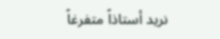نريد أستاذاً متفرغاً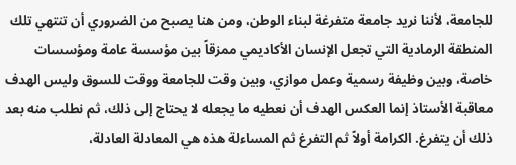للجامعة، لأننا نريد جامعة متفرغة لبناء الوطن، ومن هنا يصبح من الضروري أن تنتهي تلك المنطقة الرمادية التي تجعل الإنسان الأكاديمي ممزقاً بين مؤسسة عامة ومؤسسات خاصة، وبين وظيفة رسمية وعمل موازي، وبين وقت للجامعة ووقت للسوق وليس الهدف معاقبة الأستاذ إنما العكس الهدف أن نعطيه ما يجعله لا يحتاج إلى ذلك، ثم نطلب منه بعد ذلك أن يتفرغ. الكرامة أولاً ثم التفرغ ثم المساءلة هذه هي المعادلة العادلة،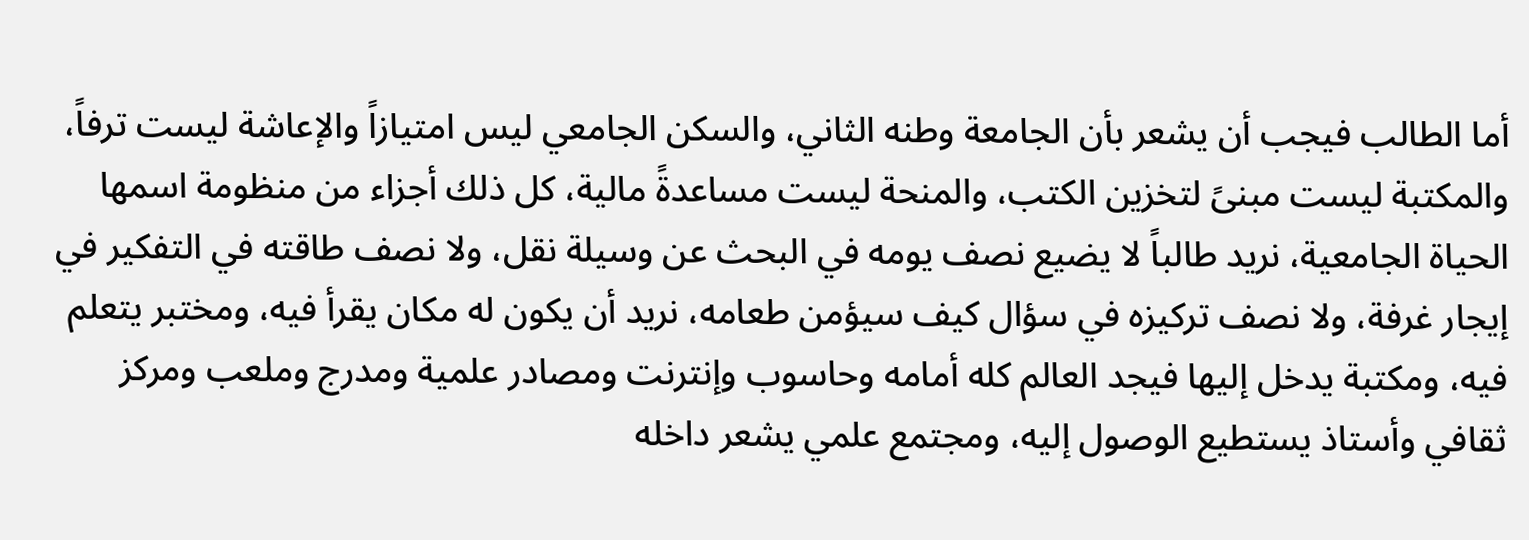أما الطالب فيجب أن يشعر بأن الجامعة وطنه الثاني، والسكن الجامعي ليس امتيازاً والإعاشة ليست ترفاً، والمكتبة ليست مبنىً لتخزين الكتب، والمنحة ليست مساعدةً مالية، كل ذلك أجزاء من منظومة اسمها الحياة الجامعية، نريد طالباً لا يضيع نصف يومه في البحث عن وسيلة نقل، ولا نصف طاقته في التفكير في إيجار غرفة، ولا نصف تركيزه في سؤال كيف سيؤمن طعامه، نريد أن يكون له مكان يقرأ فيه، ومختبر يتعلم فيه، ومكتبة يدخل إليها فيجد العالم كله أمامه وحاسوب وإنترنت ومصادر علمية ومدرج وملعب ومركز ثقافي وأستاذ يستطيع الوصول إليه، ومجتمع علمي يشعر داخله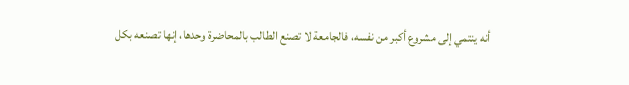أنه ينتمي إلى مشروع أكبر من نفسه، فالجامعة لا تصنع الطالب بالمحاضرة وحدها، إنها تصنعه بكل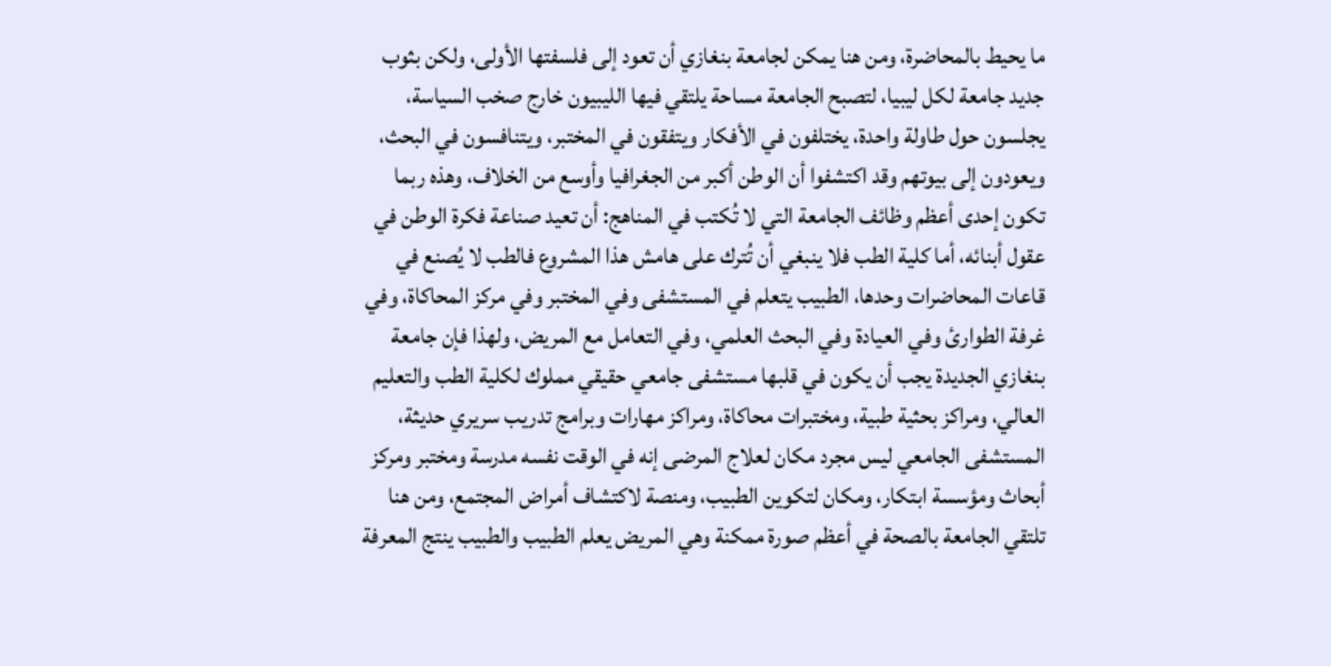ما يحيط بالمحاضرة، ومن هنا يمكن لجامعة بنغازي أن تعود إلى فلسفتها الأولى، ولكن بثوب جديد جامعة لكل ليبيا، لتصبح الجامعة مساحة يلتقي فيها الليبيون خارج صخب السياسة، يجلسون حول طاولة واحدة، يختلفون في الأفكار ويتفقون في المختبر، ويتنافسون في البحث، ويعودون إلى بيوتهم وقد اكتشفوا أن الوطن أكبر من الجغرافيا وأوسع من الخلاف، وهذه ربما تكون إحدى أعظم وظائف الجامعة التي لا تُكتب في المناهج: أن تعيد صناعة فكرة الوطن في عقول أبنائه، أما كلية الطب فلا ينبغي أن تُترك على هامش هذا المشروع فالطب لا يُصنع في قاعات المحاضرات وحدها، الطبيب يتعلم في المستشفى وفي المختبر وفي مركز المحاكاة، وفي غرفة الطوارئ وفي العيادة وفي البحث العلمي، وفي التعامل مع المريض، ولهذا فإن جامعة بنغازي الجديدة يجب أن يكون في قلبها مستشفى جامعي حقيقي مملوك لكلية الطب والتعليم العالي، ومراكز بحثية طبية، ومختبرات محاكاة، ومراكز مهارات وبرامج تدريب سريري حديثة، المستشفى الجامعي ليس مجرد مكان لعلاج المرضى إنه في الوقت نفسه مدرسة ومختبر ومركز أبحاث ومؤسسة ابتكار، ومكان لتكوين الطبيب، ومنصة لاكتشاف أمراض المجتمع، ومن هنا تلتقي الجامعة بالصحة في أعظم صورة ممكنة وهي المريض يعلم الطبيب والطبيب ينتج المعرفة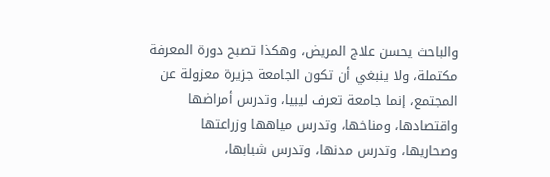والباحث يحسن علاج المريض، وهكذا تصبح دورة المعرفة مكتملة، ولا ينبغي أن تكون الجامعة جزيرة معزولة عن المجتمع، إنما جامعة تعرف ليبيا، وتدرس أمراضها واقتصادها، ومناخها، وتدرس مياهها وزراعتها وصحاريها، وتدرس مدنها، وتدرس شبابها،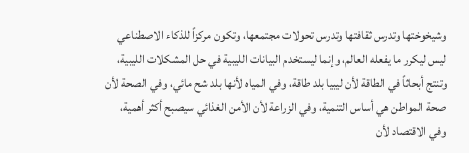وشيخوختها وتدرس ثقافتها وتدرس تحولات مجتمعها، وتكون مركزاً للذكاء الاصطناعي ليس ليكرر ما يفعله العالم، وإنما ليستخدم البيانات الليبية في حل المشكلات الليبية، وتنتج أبحاثاً في الطاقة لأن ليبيا بلد طاقة، وفي المياه لأنها بلد شح مائي، وفي الصحة لأن صحة المواطن هي أساس التنمية، وفي الزراعة لأن الأمن الغذائي سيصبح أكثر أهمية، وفي الاقتصاد لأن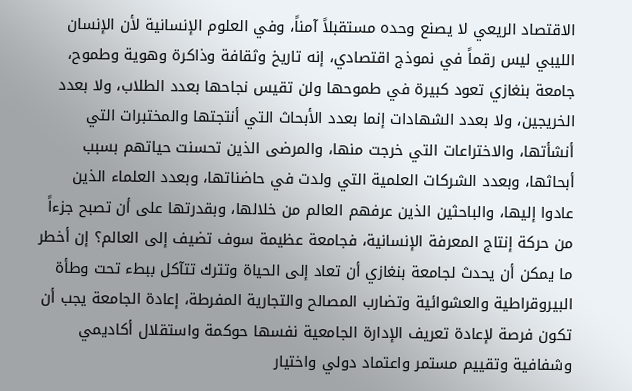الاقتصاد الريعي لا يصنع وحده مستقبلاً آمناً، وفي العلوم الإنسانية لأن الإنسان الليبي ليس رقماً في نموذج اقتصادي، إنه تاريخ وثقافة وذاكرة وهوية وطموح، جامعة بنغازي تعود كبيرة في طموحها ولن تقيس نجاحها بعدد الطلاب، ولا بعدد الخريجين، ولا بعدد الشهادات إنما بعدد الأبحاث التي أنتجتها والمختبرات التي أنشأتها، والاختراعات التي خرجت منها، والمرضى الذين تحسنت حياتهم بسبب أبحاثها، وبعدد الشركات العلمية التي ولدت في حاضناتها، وبعدد العلماء الذين عادوا إليها، والباحثين الذين عرفهم العالم من خلالها، وبقدرتها على أن تصبح جزءاً من حركة إنتاج المعرفة الإنسانية، فجامعة عظيمة سوف تضيف إلى العالم؟ إن أخطر ما يمكن أن يحدث لجامعة بنغازي أن تعاد إلى الحياة وتترك تتآكل ببطء تحت وطأة البيروقراطية والعشوائية وتضارب المصالح والتجارية المفرطة، إعادة الجامعة يجب أن تكون فرصة لإعادة تعريف الإدارة الجامعية نفسها حوكمة واستقلال أكاديمي وشفافية وتقييم مستمر واعتماد دولي واختيار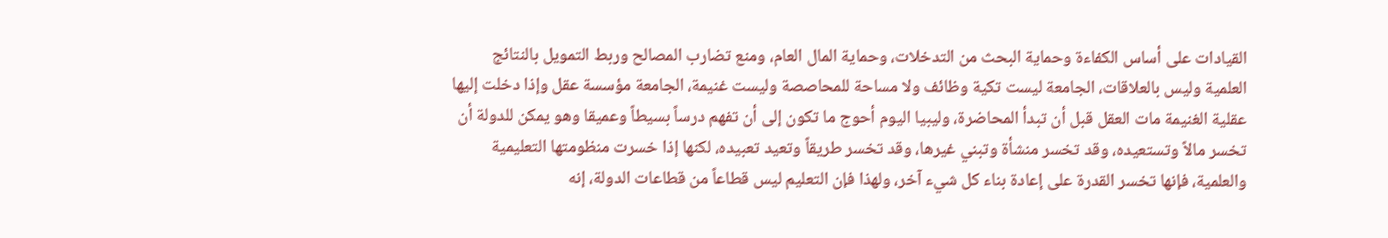القيادات على أساس الكفاءة وحماية البحث من التدخلات، وحماية المال العام، ومنع تضارب المصالح وربط التمويل بالنتائج العلمية وليس بالعلاقات، الجامعة ليست تكية وظائف ولا مساحة للمحاصصة وليست غنيمة، الجامعة مؤسسة عقل وإذا دخلت إليها عقلية الغنيمة مات العقل قبل أن تبدأ المحاضرة، وليبيا اليوم أحوج ما تكون إلى أن تفهم درساً بسيطاً وعميقا وهو يمكن للدولة أن تخسر مالاً وتستعيده، وقد تخسر منشأة وتبني غيرها، وقد تخسر طريقاً وتعيد تعبيده، لكنها إذا خسرت منظومتها التعليمية والعلمية، فإنها تخسر القدرة على إعادة بناء كل شيء آخر، ولهذا فإن التعليم ليس قطاعاً من قطاعات الدولة، إنه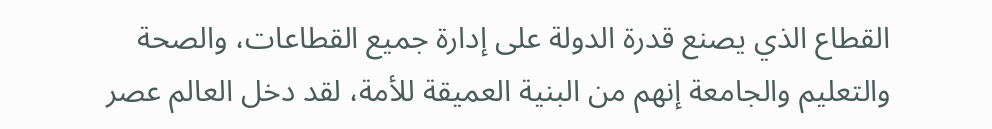القطاع الذي يصنع قدرة الدولة على إدارة جميع القطاعات، والصحة والتعليم والجامعة إنهم من البنية العميقة للأمة، لقد دخل العالم عصر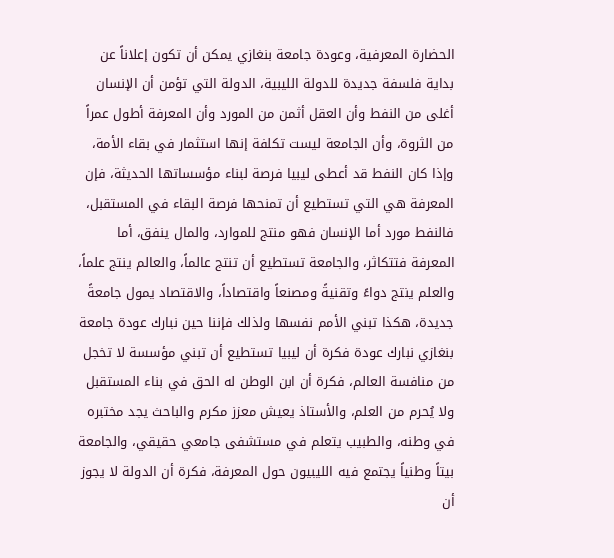الحضارة المعرفية، وعودة جامعة بنغازي يمكن أن تكون إعلاناً عن بداية فلسفة جديدة للدولة الليبية، الدولة التي تؤمن أن الإنسان أغلى من النفط وأن العقل أثمن من المورد وأن المعرفة أطول عمراً من الثروة، وأن الجامعة ليست تكلفة إنها استثمار في بقاء الأمة، وإذا كان النفط قد أعطى ليبيا فرصة لبناء مؤسساتها الحديثة، فإن المعرفة هي التي تستطيع أن تمنحها فرصة البقاء في المستقبل، فالنفط مورد أما الإنسان فهو منتج للموارد، والمال ينفق، أما المعرفة فتتكاثر، والجامعة تستطيع أن تنتج عالماً، والعالم ينتج علماً، والعلم ينتج دواءً وتقنيةً ومصنعاً واقتصاداً، والاقتصاد يمول جامعةً جديدة، هكذا تبني الأمم نفسها ولذلك فإننا حين نبارك عودة جامعة بنغازي نبارك عودة فكرة أن ليبيا تستطيع أن تبني مؤسسة لا تخجل من منافسة العالم، فكرة أن ابن الوطن له الحق في بناء المستقبل ولا يُحرم من العلم، والأستاذ يعيش معزز مكرم والباحث يجد مختبره في وطنه، والطبيب يتعلم في مستشفى جامعي حقيقي، والجامعة بيتاً وطنياً يجتمع فيه الليبيون حول المعرفة، فكرة أن الدولة لا يجوز أن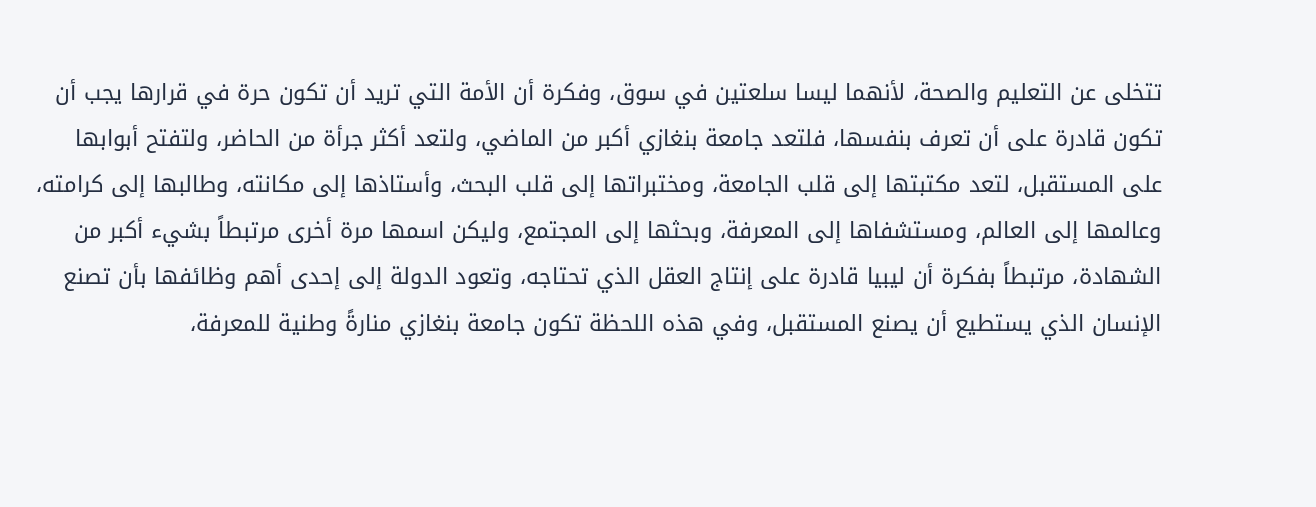تتخلى عن التعليم والصحة، لأنهما ليسا سلعتين في سوق، وفكرة أن الأمة التي تريد أن تكون حرة في قرارها يجب أن تكون قادرة على أن تعرف بنفسها، فلتعد جامعة بنغازي أكبر من الماضي، ولتعد أكثر جرأة من الحاضر، ولتفتح أبوابها على المستقبل، لتعد مكتبتها إلى قلب الجامعة، ومختبراتها إلى قلب البحث، وأستاذها إلى مكانته، وطالبها إلى كرامته، وعالمها إلى العالم، ومستشفاها إلى المعرفة، وبحثها إلى المجتمع، وليكن اسمها مرة أخرى مرتبطاً بشيء أكبر من الشهادة، مرتبطاً بفكرة أن ليبيا قادرة على إنتاج العقل الذي تحتاجه، وتعود الدولة إلى إحدى أهم وظائفها بأن تصنع الإنسان الذي يستطيع أن يصنع المستقبل، وفي هذه اللحظة تكون جامعة بنغازي منارةً وطنية للمعرفة،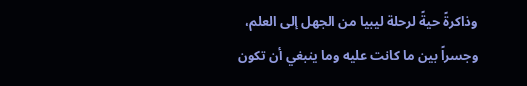وذاكرةً حيةً لرحلة ليبيا من الجهل إلى العلم، وجسراً بين ما كانت عليه وما ينبغي أن تكون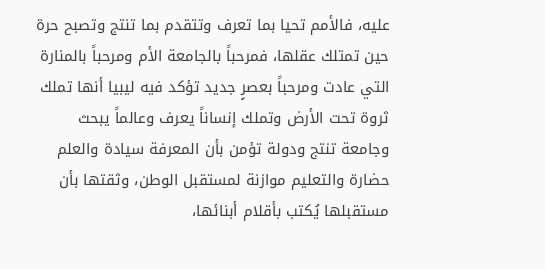عليه، فالأمم تحيا بما تعرف وتتقدم بما تنتج وتصبح حرة حين تمتلك عقلها، فمرحباً بالجامعة الأم ومرحباً بالمنارة التي عادت ومرحباً بعصرٍ جديد تؤكد فيه ليبيا أنها تملك ثروة تحت الأرض وتملك إنساناً يعرف وعالماً يبحث وجامعة تنتج ودولة تؤمن بأن المعرفة سيادة والعلم حضارة والتعليم موازنة لمستقبل الوطن، وثقتها بأن مستقبلها يُكتب بأقلام أبنائها،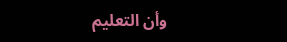وأن التعليم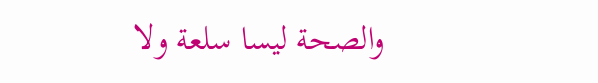والصحة ليسا سلعة ولا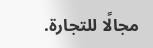مجالًا للتجارة.